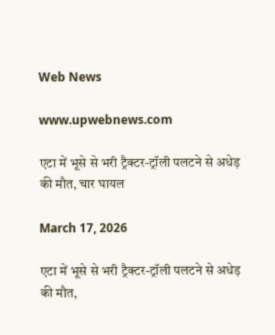Web News

www.upwebnews.com

एटा में भूसे से भरी ट्रैक्टर-ट्रॉली पलटने से अधेड़ की मौत, चार घायल

March 17, 2026

एटा में भूसे से भरी ट्रैक्टर-ट्रॉली पलटने से अधेड़ की मौत,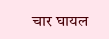चार घायल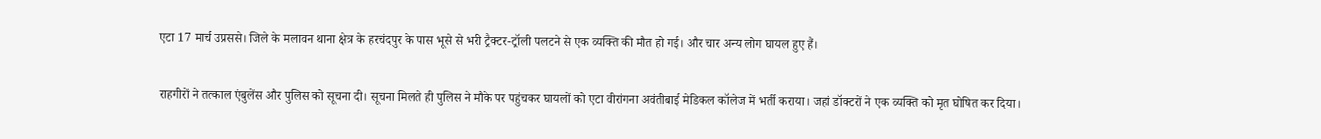एटा 17 मार्च उप्रससे। जिले के मलावन थाना क्षेत्र के हरचंदपुर के पास भूसे से भरी ट्रैक्टर-ट्रॉली पलटने से एक व्यक्ति की मौत हो गई। और चार अन्य लोग घायल हुए हैं।

राहगीरों ने तत्काल एंबुलेंस और पुलिस को सूचना दी। सूचना मिलते ही पुलिस ने मौके पर पहुंचकर घायलों को एटा वीरांगना अवंतीबाई मेडिकल कॉलेज में भर्ती कराया। जहां डॉक्टरों ने एक व्यक्ति को मृत घोषित कर दिया।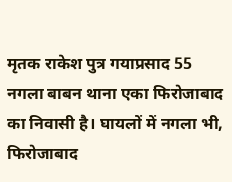मृतक राकेश पुत्र गयाप्रसाद 55 नगला बाबन थाना एका फिरोजाबाद का निवासी है। घायलों में नगला भी, फिरोजाबाद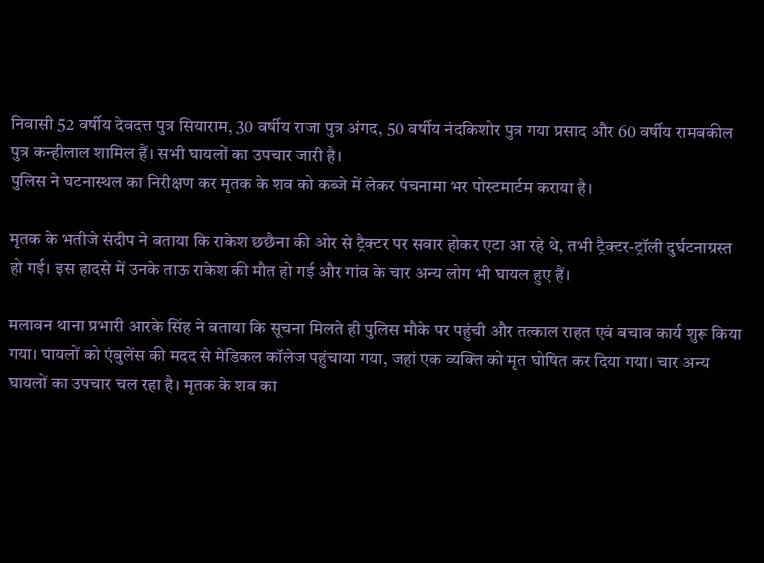निवासी 52 वर्षीय देवदत्त पुत्र सियाराम, 30 वर्षीय राजा पुत्र अंगद, 50 वर्षीय नंदकिशोर पुत्र गया प्रसाद और 60 वर्षीय रामबकील पुत्र कन्हीलाल शामिल हैं। सभी घायलों का उपचार जारी है।
पुलिस ने घटनास्थल का निरीक्षण कर मृतक के शव को कब्जे में लेकर पंचनामा भर पोस्टमार्टम कराया है।

मृतक के भतीजे संदीप ने बताया कि राकेश छछैना की ओर से ट्रैक्टर पर सवार होकर एटा आ रहे थे, तभी ट्रैक्टर-ट्रॉली दुर्घटनाग्रस्त हो गई। इस हादसे में उनके ताऊ राकेश की मौत हो गई और गांव के चार अन्य लोग भी घायल हुए हैं।

मलावन थाना प्रभारी आरके सिंह ने बताया कि सूचना मिलते ही पुलिस मौके पर पहुंची और तत्काल राहत एवं बचाव कार्य शुरू किया गया। घायलों को एंबुलेंस की मदद से मेडिकल कॉलेज पहुंचाया गया, जहां एक व्यक्ति को मृत घोषित कर दिया गया। चार अन्य घायलों का उपचार चल रहा है। मृतक के शव का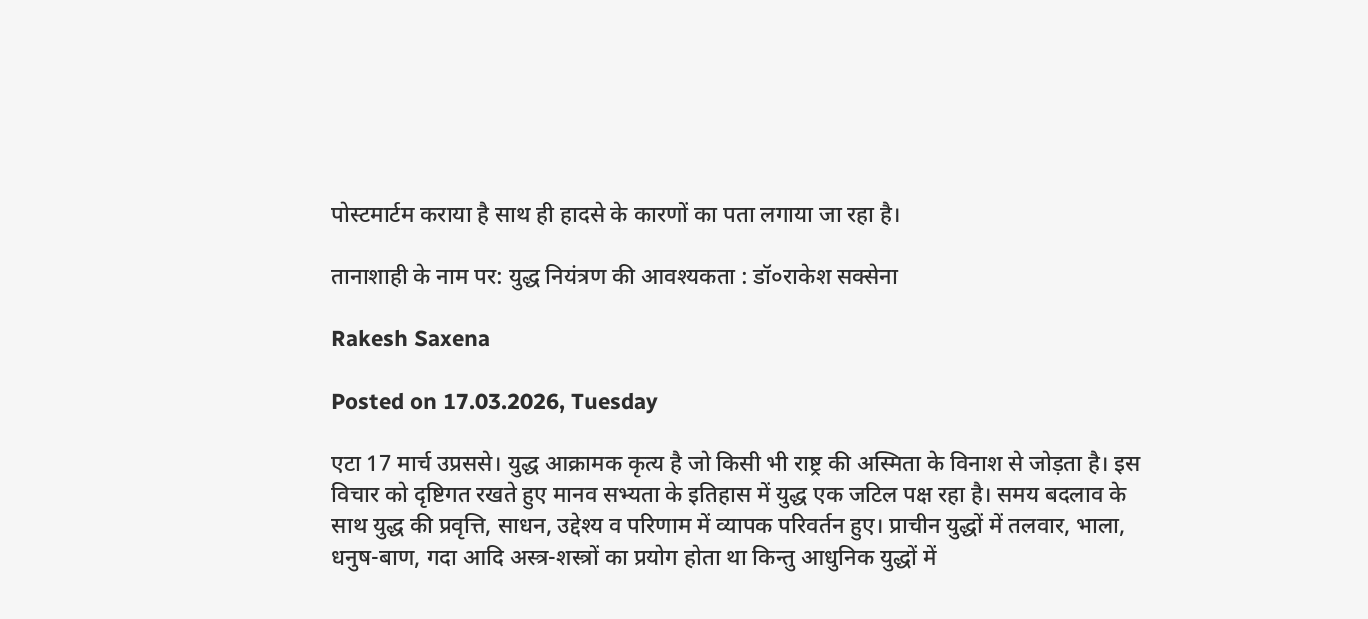पोस्टमार्टम कराया है साथ ही हादसे के कारणों का पता लगाया जा रहा है।

तानाशाही के नाम पर: युद्ध नियंत्रण की आवश्यकता : डॉ०राकेश सक्सेना

Rakesh Saxena

Posted on 17.03.2026, Tuesday

एटा 17 मार्च उप्रससे। युद्ध आक्रामक कृत्य है जो किसी भी राष्ट्र की अस्मिता के विनाश से जोड़ता है। इस विचार को दृष्टिगत रखते हुए मानव सभ्यता के इतिहास में युद्ध एक जटिल पक्ष रहा है। समय बदलाव के साथ युद्ध की प्रवृत्ति, साधन, उद्देश्य व परिणाम में व्यापक परिवर्तन हुए। प्राचीन युद्धों में तलवार, भाला, धनुष-बाण, गदा आदि अस्त्र-शस्त्रों का प्रयोग होता था किन्तु आधुनिक युद्धों में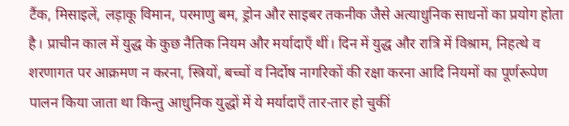टैंक, मिसाइलें, लड़ाकू विमान, परमाणु बम, ड्रोन और साइबर तकनीक जैसे अत्याधुनिक साधनों का प्रयोग होता है। प्राचीन काल में युद्ध के कुछ नैतिक नियम और मर्यादाएँ थीं। दिन में युद्ध और रात्रि में विश्राम, निहत्थे व शरणागत पर आक्रमण न करना, स्त्रियों, बच्चों व निर्दोष नागरिकों की रक्षा करना आदि नियमों का पूर्णरूपेण पालन किया जाता था किन्तु आधुनिक युद्धों में ये मर्यादाएँ तार-तार हो चुकीं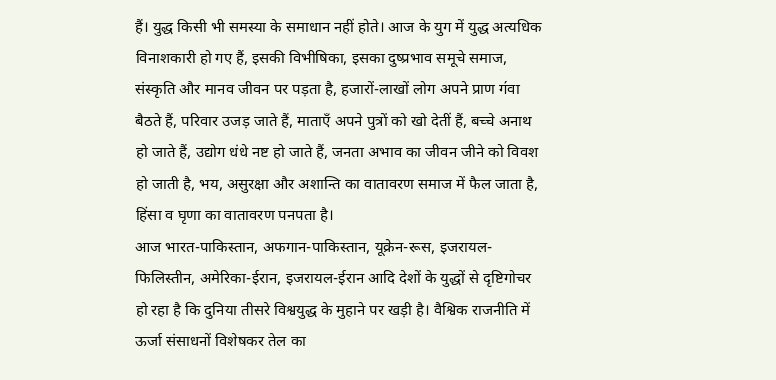हैं। युद्ध किसी भी समस्या के समाधान नहीं होते। आज के युग में युद्ध अत्यधिक विनाशकारी हो गए हैं, इसकी विभीषिका, इसका दुष्प्रभाव समूचे समाज, संस्कृति और मानव जीवन पर पड़ता है, हजारों-लाखों लोग अपने प्राण ग॔वा बैठते हैं, परिवार उजड़ जाते हैं, माताएँ अपने पुत्रों को खो देतीं हैं, बच्चे अनाथ हो जाते हैं, उद्योग धंधे नष्ट हो जाते हैं, जनता अभाव का जीवन जीने को विवश हो जाती है, भय, असुरक्षा और अशान्ति का वातावरण समाज में फैल जाता है, हिंसा व घृणा का वातावरण पनपता है।
आज भारत-पाकिस्तान, अफगान-पाकिस्तान, यूक्रेन-रूस, इजरायल-फिलिस्तीन, अमेरिका-ईरान, इजरायल-ईरान आदि देशों के युद्धों से दृष्टिगोचर हो रहा है कि दुनिया तीसरे विश्वयुद्ध के मुहाने पर खड़ी है। वैश्विक राजनीति में ऊर्जा संसाधनों विशेषकर तेल का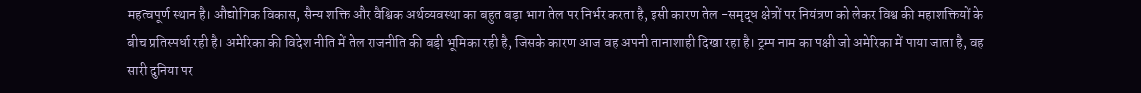महत्वपूर्ण स्थान है। औद्योगिक विकास, सैन्य शक्ति और वैश्विक अर्थव्यवस्था का बहुत बड़ा भाग तेल पर निर्भर करता है, इसी कारण तेल -समृद्ध क्षेत्रों पर नियंत्रण को लेकर विश्व की महाशक्तियों के बीच प्रतिस्पर्धा रही है। अमेरिका की विदेश नीति में तेल राजनीति की बड़ी भूमिका रही है, जिसके कारण आज वह अपनी तानाशाही दिखा रहा है। ट्रम्प नाम का पक्षी जो अमेरिका में पाया जाता है, वह सारी दुनिया पर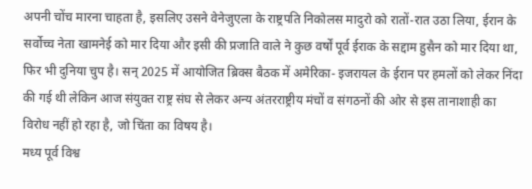अपनी चोंच मारना चाहता है, इसलिए उसने वेनेजुएला के राष्ट्रपति निकोलस मादुरो को रातों-रात उठा लिया, ईरान के सर्वोच्च नेता खामनेई को मार दिया और इसी की प्रजाति वाले ने कुछ वर्षों पूर्व ईराक के सद्दाम हुसैन को मार दिया था, फिर भी दुनिया चुप है। सन् 2025 में आयोजित ब्रिक्स बैठक में अमेरिका- इजरायल के ईरान पर हमलों को लेकर निंदा की गई थी लेकिन आज संयुक्त राष्ट्र संघ से लेकर अन्य अंतरराष्ट्रीय मंचों व संगठनों की ओर से इस तानाशाही का विरोध नहीं हो रहा है, जो चिंता का विषय है।
मध्य पूर्व विश्व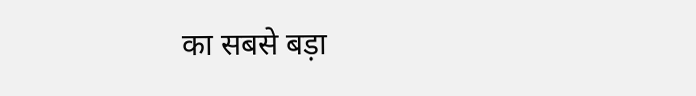का सबसे बड़ा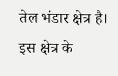तेल भंडार क्षेत्र है। इस क्षेत्र के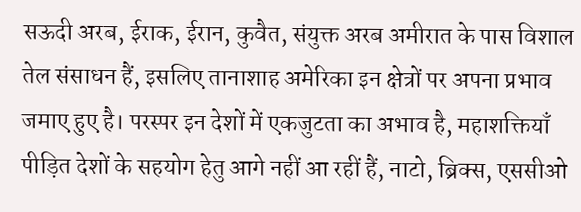सऊदी अरब, ईराक, ईरान, कुवैत, संयुक्त अरब अमीरात के पास विशाल तेल संसाधन हैं, इसलिए तानाशाह अमेरिका इन क्षेत्रों पर अपना प्रभाव जमाए हुए है। परस्पर इन देशों में एकजुटता का अभाव है, महाशक्तियाँ पीड़ित देशों के सहयोग हेतु आगे नहीं आ रहीं हैं, नाटो, ब्रिक्स, एससीओ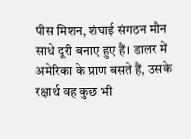पीस मिशन, शंघाई संगठन मौन साधे दूरी बनाए हुए हैं। डालर में अमेरिका के प्राण बसते हैं, उसके रक्षार्थ वह कुछ भी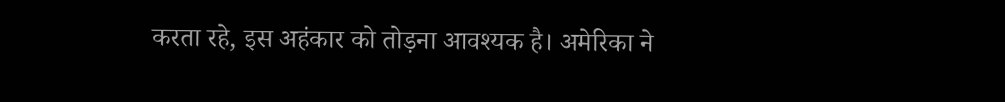करता रहे, इस अहंकार को तोड़ना आवश्यक है। अमेरिका ने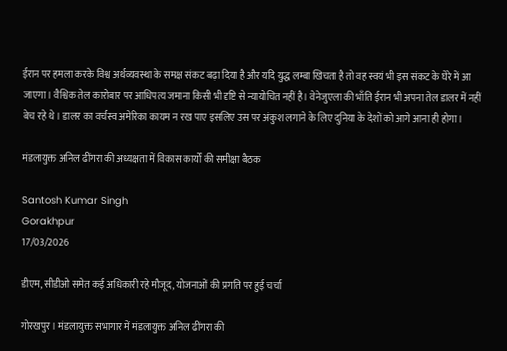ईरान पर हमला करके विश्व अर्थव्यवस्था के समक्ष संकट बढ़ा दिया है और यदि युद्ध लम्बा खिचता है तो वह स्वयं भी इस संकट के घेरे में आ जाएगा। वैश्विक तेल कारोबार पर आधिपत्य जमाना किसी भी दृष्टि से न्यायोचित नहीं है। वेनेजुएला की भाँति ईरान भी अपना तेल डालर में नहीं बेच रहे थे। डालर का वर्चस्व अमेरिका कायम न रख पाए इसलिए उस पर अंकुश लगाने के लिए दुनिया के देशों को आगे आना ही होगा।

मंडलायुक्त अनिल ढींगरा की अध्यक्षता में विकास कार्यों की समीक्षा बैठक

Santosh Kumar Singh
Gorakhpur
17/03/2026

डीएम, सीडीओ समेत कई अधिकारी रहे मौजूद, योजनाओं की प्रगति पर हुई चर्चा

गोरखपुर। मंडलायुक्त सभागार में मंडलायुक्त अनिल ढींगरा की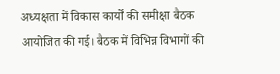अध्यक्षता में विकास कार्यों की समीक्षा बैठक आयोजित की गई। बैठक में विभिन्न विभागों की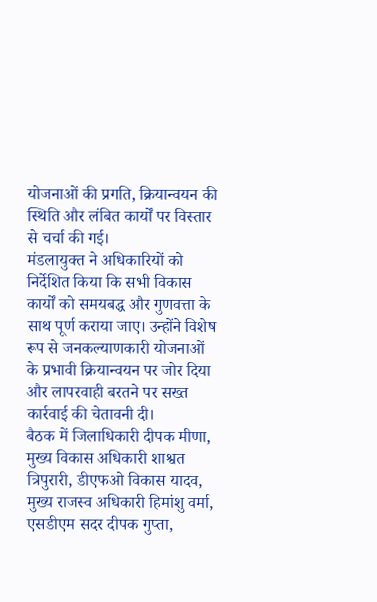योजनाओं की प्रगति, क्रियान्वयन की स्थिति और लंबित कार्यों पर विस्तार से चर्चा की गई।
मंडलायुक्त ने अधिकारियों को निर्देशित किया कि सभी विकास कार्यों को समयबद्ध और गुणवत्ता के साथ पूर्ण कराया जाए। उन्होंने विशेष रूप से जनकल्याणकारी योजनाओं के प्रभावी क्रियान्वयन पर जोर दिया और लापरवाही बरतने पर सख्त कार्रवाई की चेतावनी दी।
बैठक में जिलाधिकारी दीपक मीणा, मुख्य विकास अधिकारी शाश्वत त्रिपुरारी, डीएफओ विकास यादव, मुख्य राजस्व अधिकारी हिमांशु वर्मा, एसडीएम सदर दीपक गुप्ता,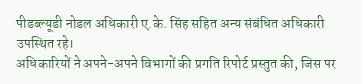पीडब्ल्यूडी नोडल अधिकारी ए.के. सिंह सहित अन्य संबंधित अधिकारी उपस्थित रहे।
अधिकारियों ने अपने-अपने विभागों की प्रगति रिपोर्ट प्रस्तुत की, जिस पर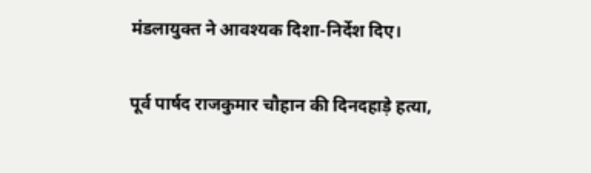मंडलायुक्त ने आवश्यक दिशा-निर्देश दिए।

पूर्व पार्षद राजकुमार चौहान की दिनदहाड़े हत्या,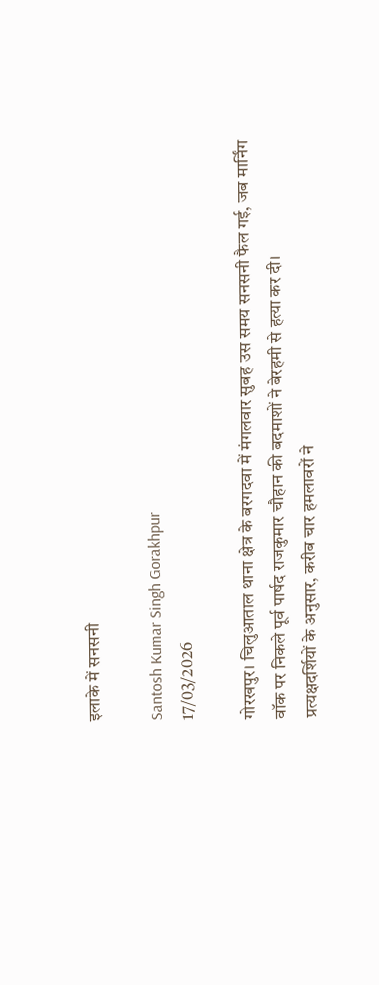इलाके में सनसनी

Santosh Kumar Singh Gorakhpur
17/03/2026

गोरखपुर। चिलुआताल थाना क्षेत्र के बरगदवा में मंगलवार सुबह उस समय सनसनी फैल गई, जब मार्निंग वॉक पर निकले पूर्व पार्षद राजकुमार चौहान की बदमाशों ने बेरहमी से हत्या कर दी।
प्रत्यक्षदर्शियों के अनुसार, करीब चार हमलावरों ने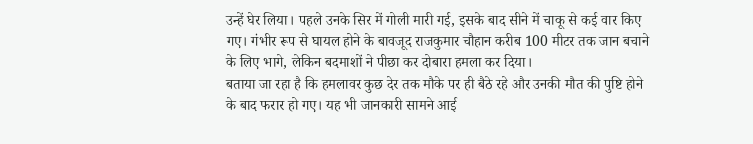उन्हें घेर लिया। पहले उनके सिर में गोली मारी गई, इसके बाद सीने में चाकू से कई वार किए गए। गंभीर रूप से घायल होने के बावजूद राजकुमार चौहान करीब 100 मीटर तक जान बचाने के लिए भागे, लेकिन बदमाशों ने पीछा कर दोबारा हमला कर दिया।
बताया जा रहा है कि हमलावर कुछ देर तक मौके पर ही बैठे रहे और उनकी मौत की पुष्टि होने के बाद फरार हो गए। यह भी जानकारी सामने आई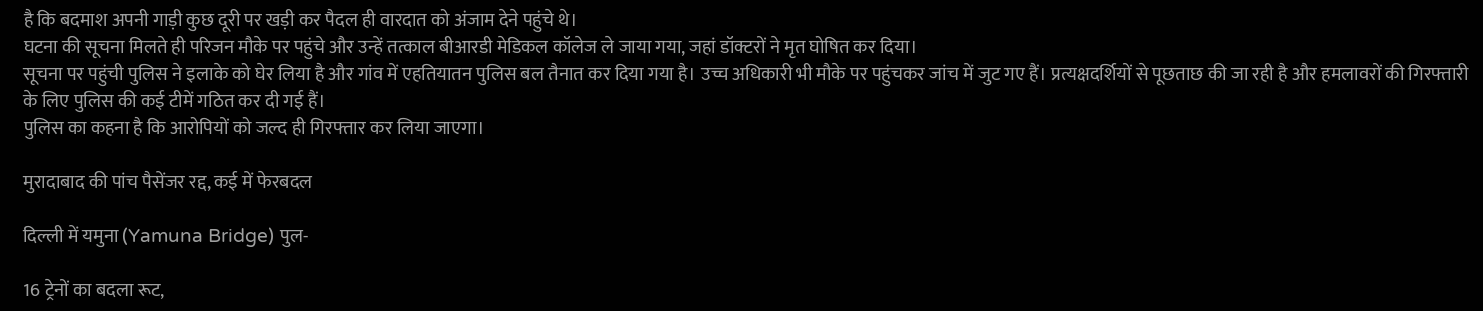है कि बदमाश अपनी गाड़ी कुछ दूरी पर खड़ी कर पैदल ही वारदात को अंजाम देने पहुंचे थे।
घटना की सूचना मिलते ही परिजन मौके पर पहुंचे और उन्हें तत्काल बीआरडी मेडिकल कॉलेज ले जाया गया, जहां डॉक्टरों ने मृत घोषित कर दिया।
सूचना पर पहुंची पुलिस ने इलाके को घेर लिया है और गांव में एहतियातन पुलिस बल तैनात कर दिया गया है। उच्च अधिकारी भी मौके पर पहुंचकर जांच में जुट गए हैं। प्रत्यक्षदर्शियों से पूछताछ की जा रही है और हमलावरों की गिरफ्तारी के लिए पुलिस की कई टीमें गठित कर दी गई हैं।
पुलिस का कहना है कि आरोपियों को जल्द ही गिरफ्तार कर लिया जाएगा।

मुरादाबाद की पांच पैसेंजर रद्द, कई में फेरबदल

दिल्ली में यमुना (Yamuna Bridge) पुल-

16 ट्रेनों का बदला रूट,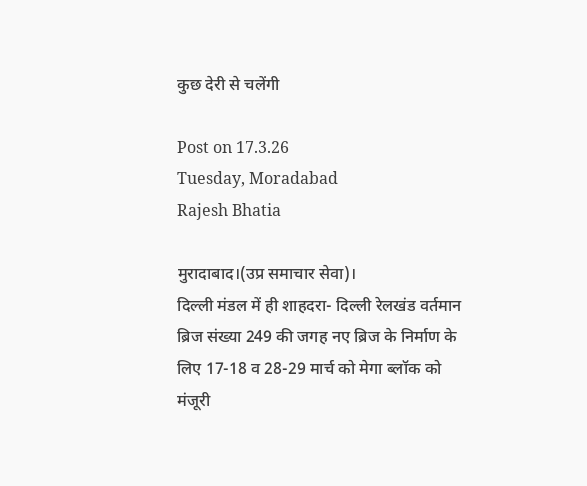कुछ देरी से चलेंगी

Post on 17.3.26
Tuesday, Moradabad
Rajesh Bhatia

मुरादाबाद।(उप्र समाचार सेवा)।
दिल्ली मंडल में ही शाहदरा- दिल्ली रेलखंड वर्तमान ब्रिज संख्या 249 की जगह नए ब्रिज के निर्माण के लिए 17-18 व 28-29 मार्च को मेगा ब्लॉक को मंजूरी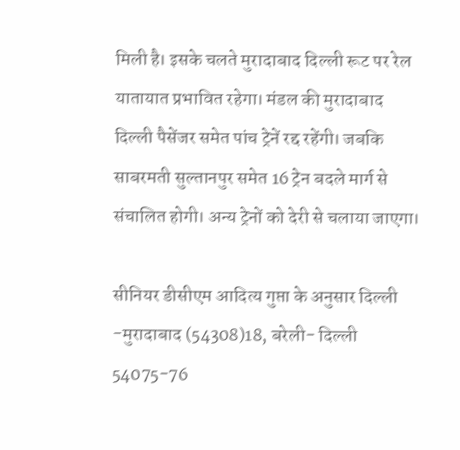मिली है। इसके चलते मुरादाबाद दिल्ली रूट पर रेल यातायात प्रभावित रहेगा। मंडल की मुरादाबाद दिल्ली पैसेंजर समेत पांच ट्रेनें रद्द रहेंगी। जबकि साबरमती सुल्तानपुर समेत 16 ट्रेन बदले मार्ग से संचालित होगी। अन्य ट्रेनों को देरी से चलाया जाएगा।

सीनियर डीसीएम आदित्य गुप्ता के अनुसार दिल्ली -मुरादाबाद (54308)18, बरेली- दिल्ली 54075-76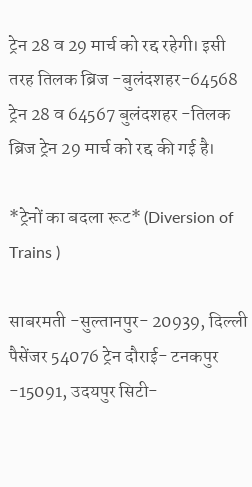ट्रेन 28 व 29 मार्च को रद्द रहेगी। इसी तरह तिलक ब्रिज -बुलंदशहर-64568 ट्रेन 28 व 64567 बुलंदशहर -तिलक ब्रिज ट्रेन 29 मार्च को रद्द की गई है।

*ट्रेनों का बदला रूट* (Diversion of Trains )

साबरमती -सुल्तानपुर- 20939, दिल्ली पैसेंजर 54076 ट्रेन दौराई- टनकपुर -15091, उदयपुर सिटी-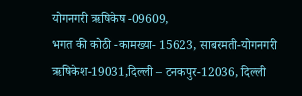योगनगरी ऋषिकेष -09609,
भगत की कोठी -कामख्या- 15623, साबरमती-योगनगरी ऋषिकेश-19031,दिल्ली – टनकपुर-12036, दिल्ली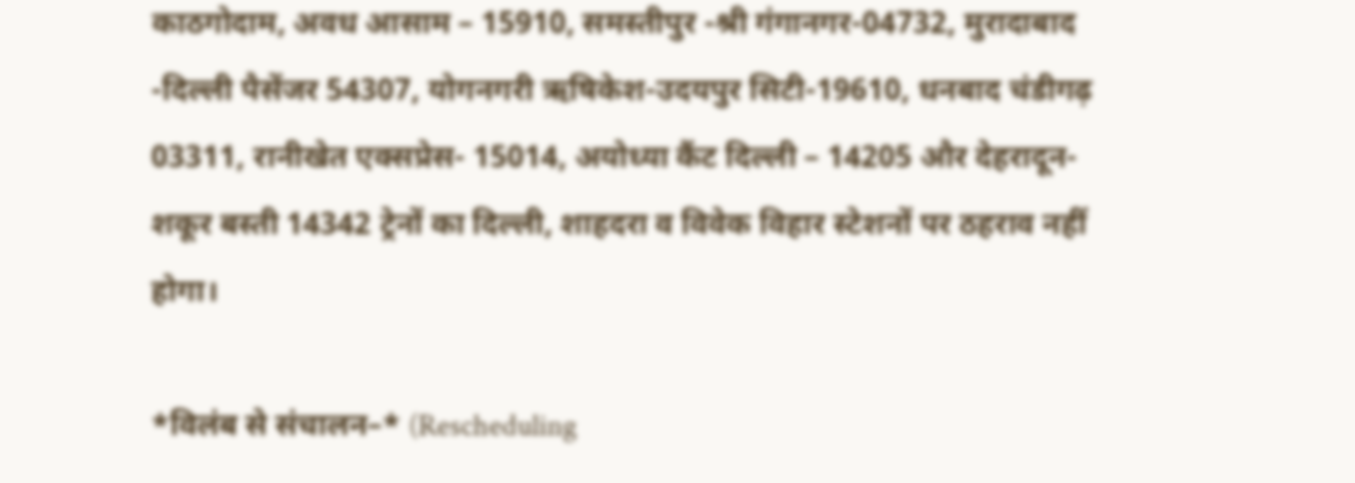काठगोदाम, अवध आसाम – 15910, समस्तीपुर -श्री गंगानगर-04732, मुरादाबाद -दिल्ली पैसेंजर 54307, योगनगरी ऋषिकेश-उदयपुर सिटी-19610, धनबाद चंडीगढ़ 03311, रानीखेत एक्सप्रेस- 15014, अयोध्या कैंट दिल्ली – 14205 और देहरादून-शकूर बस्ती 14342 ट्रेनों का दिल्ली, शाहदरा व विवेक विहार स्टेशनों पर ठहराव नहीं होगा।

*विलंब से संचालन–* (Rescheduling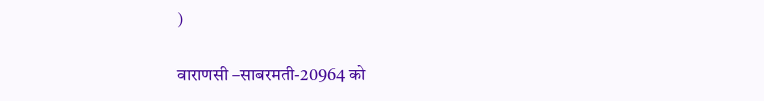)

वाराणसी –साबरमती-20964 को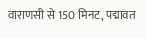वाराणसी से 150 मिनट, पद्मावत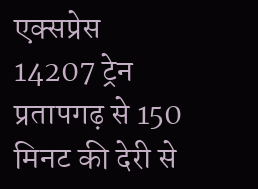एक्सप्रेस 14207 ट्रेन प्रतापगढ़ से 150 मिनट की देरी से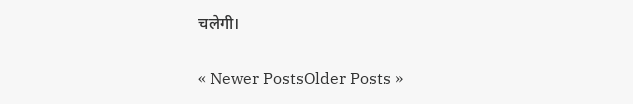चलेगी।

« Newer PostsOlder Posts »